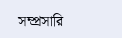সম্প্রসারি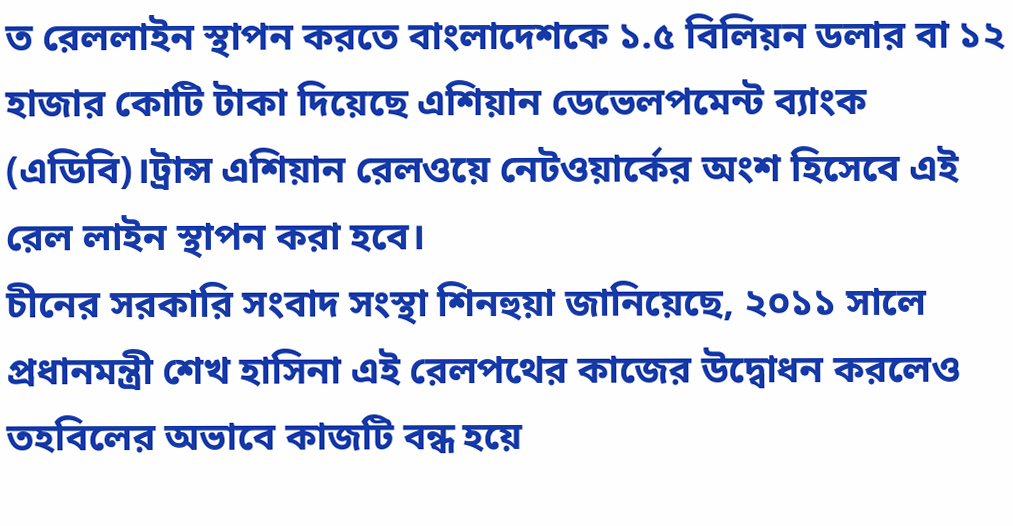ত রেললাইন স্থাপন করতে বাংলাদেশকে ১.৫ বিলিয়ন ডলার বা ১২ হাজার কোটি টাকা দিয়েছে এশিয়ান ডেভেলপমেন্ট ব্যাংক (এডিবি)।ট্রান্স এশিয়ান রেলওয়ে নেটওয়ার্কের অংশ হিসেবে এই রেল লাইন স্থাপন করা হবে।
চীনের সরকারি সংবাদ সংস্থা শিনহুয়া জানিয়েছে, ২০১১ সালে প্রধানমন্ত্রী শেখ হাসিনা এই রেলপথের কাজের উদ্বোধন করলেও তহবিলের অভাবে কাজটি বন্ধ হয়ে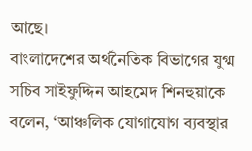আছে।
বাংলাদেশের অর্থনৈতিক বিভাগের যুগ্ম সচিব সাইফুদ্দিন আহমেদ শিনহুয়াকে বলেন, ‘আঞ্চলিক যোগাযোগ ব্যবস্থার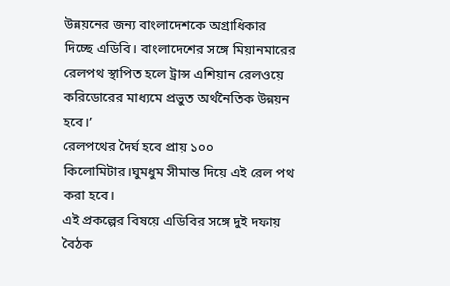উন্নয়নের জন্য বাংলাদেশকে অগ্রাধিকার দিচ্ছে এডিবি। বাংলাদেশের সঙ্গে মিয়ানমারের রেলপথ স্থাপিত হলে ট্রান্স এশিয়ান রেলওয়ে করিডোরের মাধ্যমে প্রভুত অর্থনৈতিক উন্নয়ন হবে।’
রেলপথের দৈর্ঘ হবে প্রায় ১০০ কিলোমিটার।ঘুমধুম সীমান্ত দিয়ে এই রেল পথ করা হবে।
এই প্রকল্পের বিষয়ে এডিবির সঙ্গে দুই দফায় বৈঠক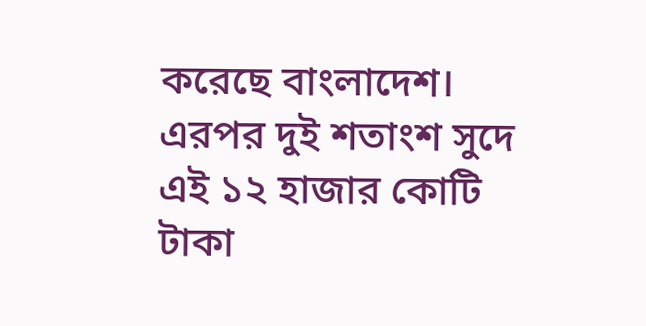করেছে বাংলাদেশ। এরপর দুই শতাংশ সুদে এই ১২ হাজার কোটি টাকা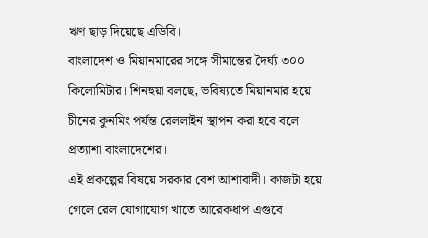ঋণ ছাড় দিয়েছে এডিবি।
বাংলাদেশ ও মিয়ানমারের সঙ্গে সীমান্তের দৈর্ঘ্য ৩০০ কিলোমিটার। শিনহুয়া বলছে, ভবিষ্যতে মিয়ানমার হয়ে চীনের কুনমিং পর্যন্ত রেললাইন স্থাপন করা হবে বলে প্রত্যাশা বাংলাদেশের।
এই প্রকল্পের বিষয়ে সরকার বেশ আশাবাদী। কাজটা হয়ে গেলে রেল যোগাযোগ খাতে আরেকধাপ এগুবে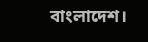বাংলাদেশ।